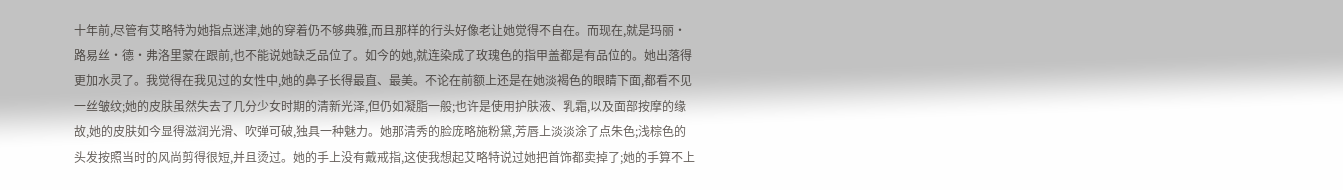十年前,尽管有艾略特为她指点迷津,她的穿着仍不够典雅,而且那样的行头好像老让她觉得不自在。而现在,就是玛丽•路易丝•德•弗洛里蒙在跟前,也不能说她缺乏品位了。如今的她,就连染成了玫瑰色的指甲盖都是有品位的。她出落得更加水灵了。我觉得在我见过的女性中,她的鼻子长得最直、最美。不论在前额上还是在她淡褐色的眼睛下面,都看不见一丝皱纹;她的皮肤虽然失去了几分少女时期的清新光泽,但仍如凝脂一般;也许是使用护肤液、乳霜,以及面部按摩的缘故,她的皮肤如今显得滋润光滑、吹弹可破,独具一种魅力。她那清秀的脸庞略施粉黛,芳唇上淡淡涂了点朱色;浅棕色的头发按照当时的风尚剪得很短,并且烫过。她的手上没有戴戒指,这使我想起艾略特说过她把首饰都卖掉了;她的手算不上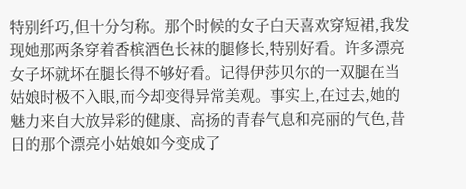特别纤巧,但十分匀称。那个时候的女子白天喜欢穿短裙,我发现她那两条穿着香槟酒色长袜的腿修长,特别好看。许多漂亮女子坏就坏在腿长得不够好看。记得伊莎贝尔的一双腿在当姑娘时极不入眼,而今却变得异常美观。事实上,在过去,她的魅力来自大放异彩的健康、高扬的青春气息和亮丽的气色,昔日的那个漂亮小姑娘如今变成了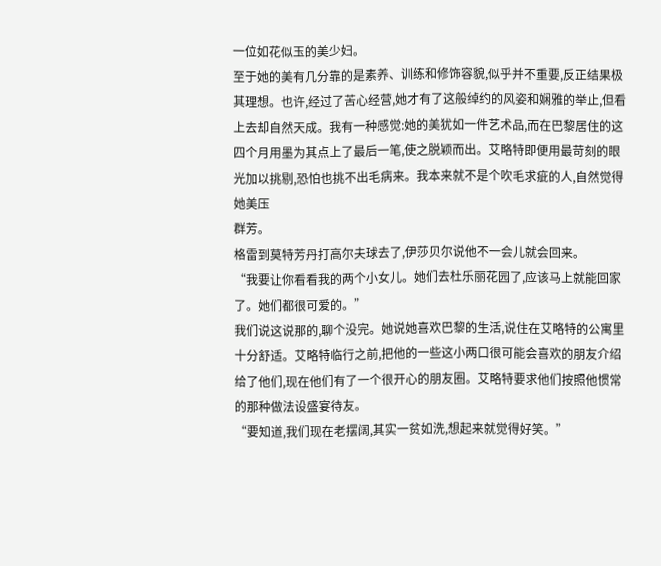一位如花似玉的美少妇。
至于她的美有几分靠的是素养、训练和修饰容貌,似乎并不重要,反正结果极其理想。也许,经过了苦心经营,她才有了这般绰约的风姿和娴雅的举止,但看上去却自然天成。我有一种感觉:她的美犹如一件艺术品,而在巴黎居住的这四个月用墨为其点上了最后一笔,使之脱颖而出。艾略特即便用最苛刻的眼光加以挑剔,恐怕也挑不出毛病来。我本来就不是个吹毛求疵的人,自然觉得她美压
群芳。
格雷到莫特芳丹打高尔夫球去了,伊莎贝尔说他不一会儿就会回来。
“我要让你看看我的两个小女儿。她们去杜乐丽花园了,应该马上就能回家了。她们都很可爱的。”
我们说这说那的,聊个没完。她说她喜欢巴黎的生活,说住在艾略特的公寓里十分舒适。艾略特临行之前,把他的一些这小两口很可能会喜欢的朋友介绍给了他们,现在他们有了一个很开心的朋友圈。艾略特要求他们按照他惯常的那种做法设盛宴待友。
“要知道,我们现在老摆阔,其实一贫如洗,想起来就觉得好笑。”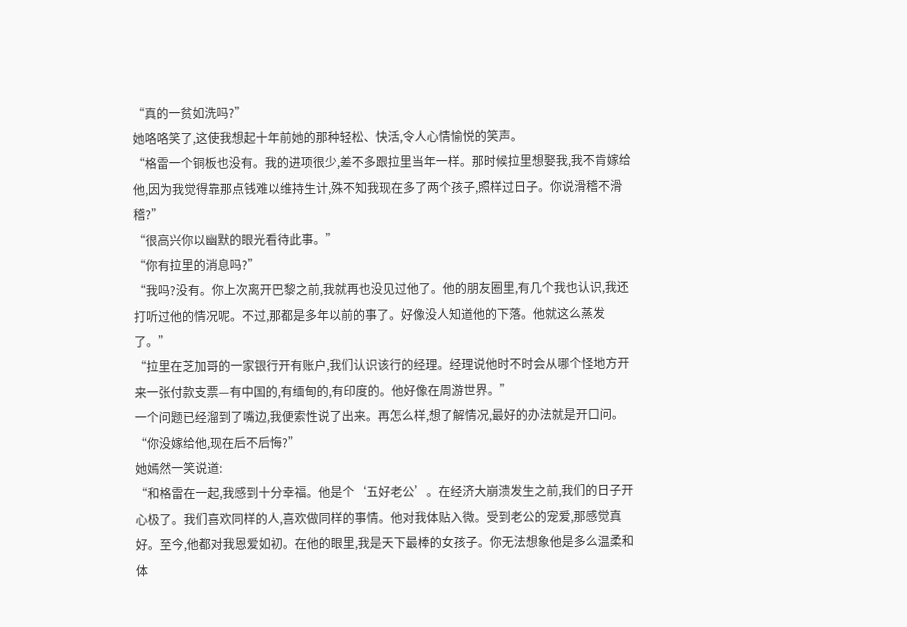“真的一贫如洗吗?”
她咯咯笑了,这使我想起十年前她的那种轻松、快活,令人心情愉悦的笑声。
“格雷一个铜板也没有。我的进项很少,差不多跟拉里当年一样。那时候拉里想娶我,我不肯嫁给他,因为我觉得靠那点钱难以维持生计,殊不知我现在多了两个孩子,照样过日子。你说滑稽不滑稽?”
“很高兴你以幽默的眼光看待此事。”
“你有拉里的消息吗?”
“我吗?没有。你上次离开巴黎之前,我就再也没见过他了。他的朋友圈里,有几个我也认识,我还打听过他的情况呢。不过,那都是多年以前的事了。好像没人知道他的下落。他就这么蒸发了。”
“拉里在芝加哥的一家银行开有账户,我们认识该行的经理。经理说他时不时会从哪个怪地方开来一张付款支票—有中国的,有缅甸的,有印度的。他好像在周游世界。”
一个问题已经溜到了嘴边,我便索性说了出来。再怎么样,想了解情况,最好的办法就是开口问。
“你没嫁给他,现在后不后悔?”
她嫣然一笑说道:
“和格雷在一起,我感到十分幸福。他是个‘五好老公’。在经济大崩溃发生之前,我们的日子开心极了。我们喜欢同样的人,喜欢做同样的事情。他对我体贴入微。受到老公的宠爱,那感觉真好。至今,他都对我恩爱如初。在他的眼里,我是天下最棒的女孩子。你无法想象他是多么温柔和体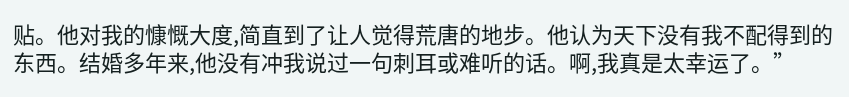贴。他对我的慷慨大度,简直到了让人觉得荒唐的地步。他认为天下没有我不配得到的东西。结婚多年来,他没有冲我说过一句刺耳或难听的话。啊,我真是太幸运了。”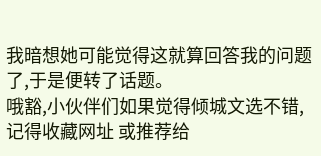我暗想她可能觉得这就算回答我的问题了,于是便转了话题。
哦豁,小伙伴们如果觉得倾城文选不错,记得收藏网址 或推荐给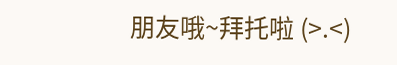朋友哦~拜托啦 (>.<)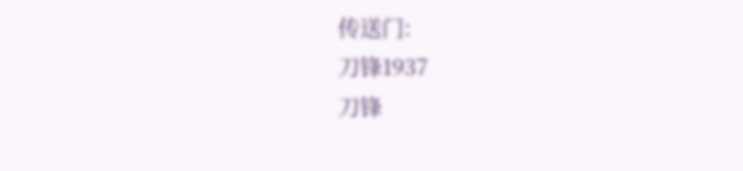传送门:
刀锋1937
刀锋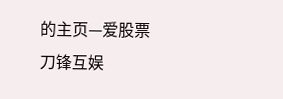的主页—爱股票
刀锋互娱